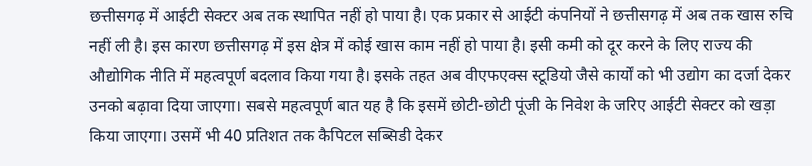छत्तीसगढ़ में आईटी सेक्टर अब तक स्थापित नहीं हो पाया है। एक प्रकार से आईटी कंपनियों ने छत्तीसगढ़ में अब तक खास रुचि नहीं ली है। इस कारण छत्तीसगढ़ में इस क्षेत्र में कोई खास काम नहीं हो पाया है। इसी कमी को दूर करने के लिए राज्य की औद्योगिक नीति में महत्वपूर्ण बदलाव किया गया है। इसके तहत अब वीएफएक्स स्टूडियो जैसे कार्यों को भी उद्योग का दर्जा देकर उनको बढ़ावा दिया जाएगा। सबसे महत्वपूर्ण बात यह है कि इसमें छोटी-छोटी पूंजी के निवेश के जरिए आईटी सेक्टर को खड़ा किया जाएगा। उसमें भी 40 प्रतिशत तक कैपिटल सब्सिडी देकर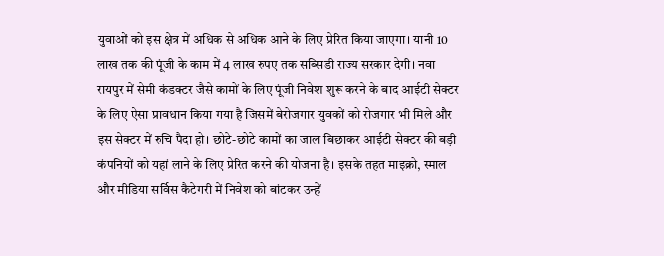युवाओं को इस क्षेत्र में अधिक से अधिक आने के लिए प्रेरित किया जाएगा। यानी 10 लाख तक की पूंजी के काम में 4 लाख रुपए तक सब्सिडी राज्य सरकार देगी। नवा रायपुर में सेमी कंडक्टर जैसे कामों के लिए पूंजी निवेश शुरू करने के बाद आईटी सेक्टर के लिए ऐसा प्रावधान किया गया है जिसमें बेरोजगार युवकों को रोजगार भी मिले और इस सेक्टर में रुचि पैदा हो। छोटे-छोटे कामों का जाल बिछाकर आईटी सेक्टर की बड़ी कंपनियों को यहां लाने के लिए प्रेरित करने की योजना है। इसके तहत माइक्रो, स्माल और मीडिया सर्विस कैटेगरी में निवेश को बांटकर उन्हें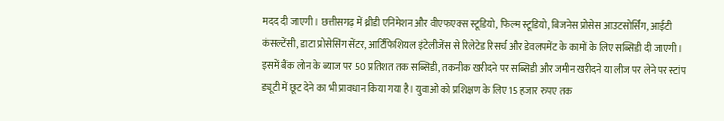मदद दी जाएगी। छत्तीसगढ़ में थ्रीडी एनिमेशन और वीएफएक्स स्टूडियो, फिल्म स्टूडियो, बिजनेस प्रोसेस आउटसोर्सिंग, आईटी कंसल्टेंसी, डाटा प्रोसेसिंग सेंटर, आर्टिफिशियल इंटेलीजेंस से रिलेटेड रिसर्च और डेवलपमेंट के कामों के लिए सब्सिडी दी जाएगी। इसमें बैंक लोन के ब्याज पर 50 प्रतिशत तक सब्सिडी, तकनीक खरीदने पर सब्सिडी और जमीन खरीदने या लीज पर लेने पर स्टांप ड्यूटी में छूट देने का भी प्रावधान किया गया है। युवाओं को प्रशिक्षण के लिए 15 हजार रुपए तक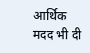आर्थिक मदद भी दी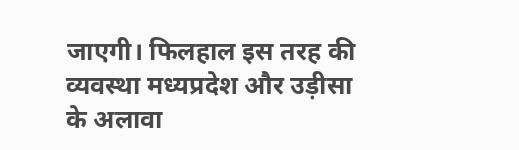जाएगी। फिलहाल इस तरह की व्यवस्था मध्यप्रदेश और उड़ीसा के अलावा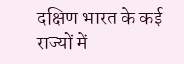दक्षिण भारत के कई राज्यों में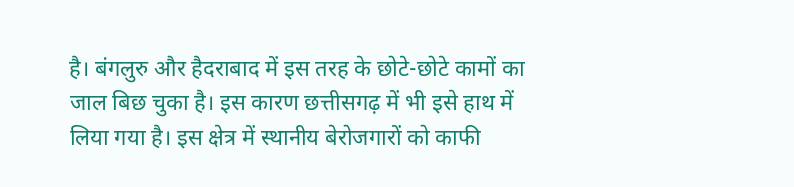है। बंगलुरु और हैदराबाद में इस तरह के छोटे-छोटे कामों का जाल बिछ चुका है। इस कारण छत्तीसगढ़ में भी इसे हाथ में लिया गया है। इस क्षेत्र में स्थानीय बेरोजगारों को काफी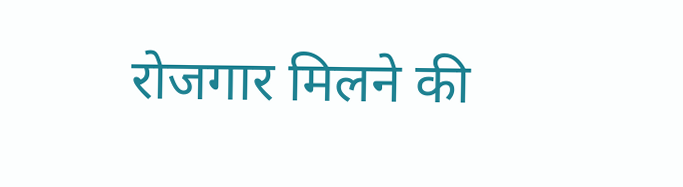रोजगार मिलने की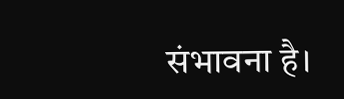संभावना है।